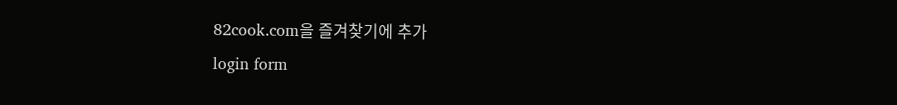82cook.com을 즐겨찾기에 추가
login form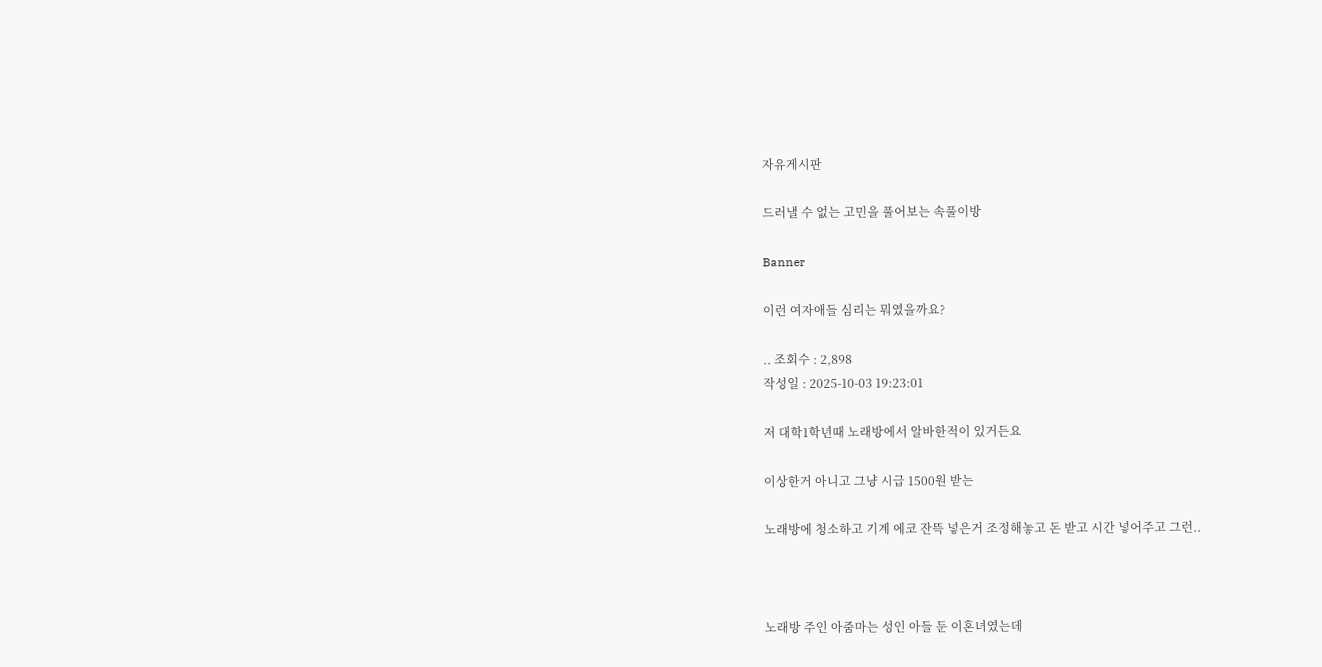자유게시판

드러낼 수 없는 고민을 풀어보는 속풀이방

Banner

이런 여자애들 심리는 뭐였을까요?

.. 조회수 : 2,898
작성일 : 2025-10-03 19:23:01

저 대학1학년때 노래방에서 알바한적이 있거든요

이상한거 아니고 그냥 시급 1500원 받는

노래방에 청소하고 기계 에코 잔뜩 넣은거 조정해놓고 돈 받고 시간 넣어주고 그런..



노래방 주인 아줌마는 성인 아들 둔 이혼녀였는데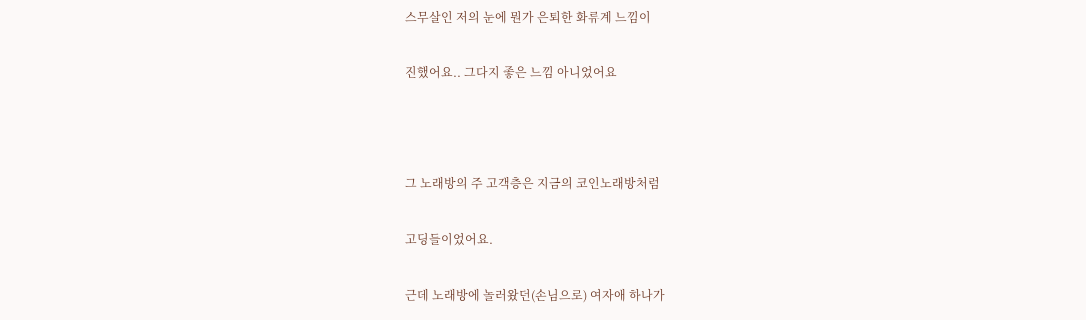스무살인 저의 눈에 뭔가 은퇴한 화류계 느낌이

진했어요.. 그다지 좋은 느낌 아니었어요



그 노래방의 주 고객층은 지금의 코인노래방처럼

고딩들이었어요.

근데 노래방에 놀러왔던(손님으로) 여자애 하나가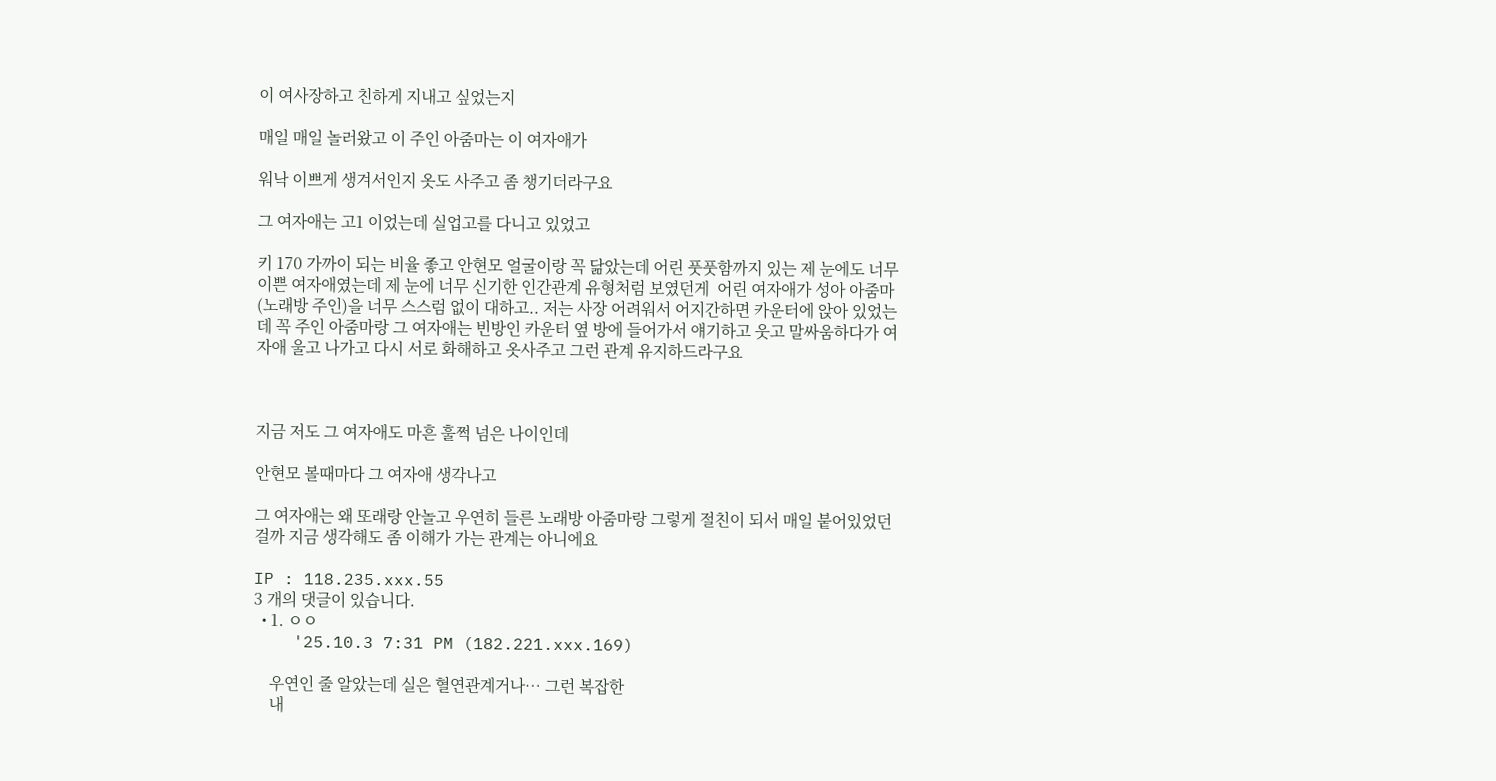이 여사장하고 친하게 지내고 싶었는지

매일 매일 놀러왔고 이 주인 아줌마는 이 여자애가

워낙 이쁘게 생겨서인지 옷도 사주고 좀 챙기더라구요

그 여자애는 고1 이었는데 실업고를 다니고 있었고

키 170 가까이 되는 비율 좋고 안현모 얼굴이랑 꼭 닮았는데 어린 풋풋함까지 있는 제 눈에도 너무 이쁜 여자애였는데 제 눈에 너무 신기한 인간관계 유형처럼 보였던게  어린 여자애가 성아 아줌마(노래방 주인)을 너무 스스럼 없이 대하고.. 저는 사장 어려워서 어지간하면 카운터에 앉아 있었는데 꼭 주인 아줌마랑 그 여자애는 빈방인 카운터 옆 방에 들어가서 얘기하고 웃고 말싸움하다가 여자애 울고 나가고 다시 서로 화해하고 옷사주고 그런 관계 유지하드라구요



지금 저도 그 여자애도 마흔 훌쩍 넘은 나이인데

안현모 볼때마다 그 여자애 생각나고

그 여자애는 왜 또래랑 안놀고 우연히 들른 노래방 아줌마랑 그렇게 절친이 되서 매일 붙어있었던걸까 지금 생각해도 좀 이해가 가는 관계는 아니에요

IP : 118.235.xxx.55
3 개의 댓글이 있습니다.
  • 1. ㅇㅇ
    '25.10.3 7:31 PM (182.221.xxx.169)

    우연인 줄 알았는데 실은 혈연관계거나… 그런 복잡한
    내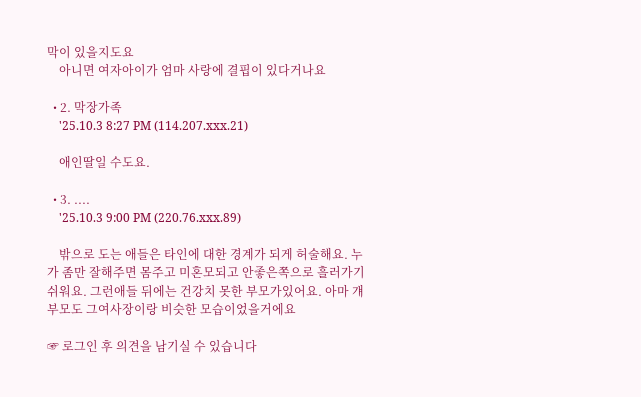막이 있을지도요
    아니면 여자아이가 엄마 사랑에 결핍이 있다거나요

  • 2. 막장가족
    '25.10.3 8:27 PM (114.207.xxx.21)

    애인딸일 수도요.

  • 3. ....
    '25.10.3 9:00 PM (220.76.xxx.89)

    밖으로 도는 애들은 타인에 대한 경계가 되게 허술해요. 누가 좀만 잘해주면 몸주고 미혼모되고 안좋은쪽으로 흘러가기 쉬워요. 그런애들 뒤에는 건강치 못한 부모가있어요. 아마 걔 부모도 그여사장이랑 비슷한 모습이었을거에요

☞ 로그인 후 의견을 남기실 수 있습니다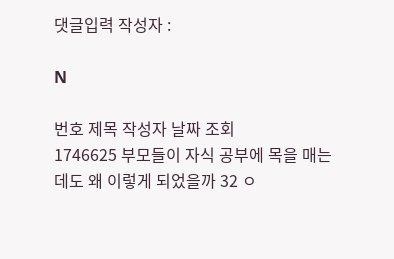댓글입력 작성자 :

N

번호 제목 작성자 날짜 조회
1746625 부모들이 자식 공부에 목을 매는데도 왜 이렇게 되었을까 32 ㅇ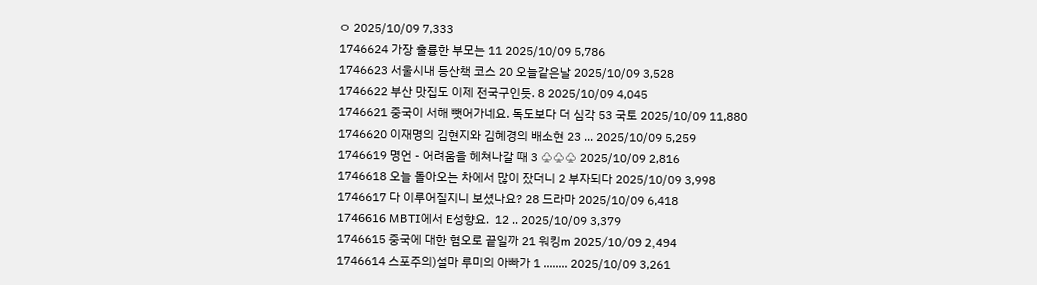ㅇ 2025/10/09 7,333
1746624 가장 훌륭한 부모는 11 2025/10/09 5,786
1746623 서울시내 등산책 코스 20 오늘같은날 2025/10/09 3,528
1746622 부산 맛집도 이제 전국구인듯. 8 2025/10/09 4,045
1746621 중국이 서해 뺏어가네요. 독도보다 더 심각 53 국토 2025/10/09 11,880
1746620 이재명의 김현지와 김혜경의 배소현 23 ... 2025/10/09 5,259
1746619 명언 - 어려움을 헤쳐나갈 때 3 ♧♧♧ 2025/10/09 2,816
1746618 오늘 돌아오는 차에서 많이 잤더니 2 부자되다 2025/10/09 3,998
1746617 다 이루어질지니 보셨나요? 28 드라마 2025/10/09 6,418
1746616 MBTI에서 E성향요.  12 .. 2025/10/09 3,379
1746615 중국에 대한 혐오로 끝일까 21 워킹m 2025/10/09 2,494
1746614 스포주의)설마 루미의 아빠가 1 ........ 2025/10/09 3,261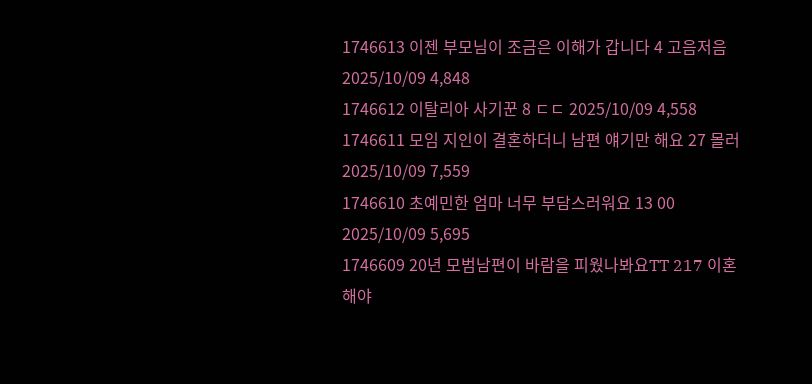1746613 이젠 부모님이 조금은 이해가 갑니다 4 고음저음 2025/10/09 4,848
1746612 이탈리아 사기꾼 8 ㄷㄷ 2025/10/09 4,558
1746611 모임 지인이 결혼하더니 남편 얘기만 해요 27 몰러 2025/10/09 7,559
1746610 초예민한 엄마 너무 부담스러워요 13 00 2025/10/09 5,695
1746609 20년 모범남편이 바람을 피웠나봐요TT 217 이혼해야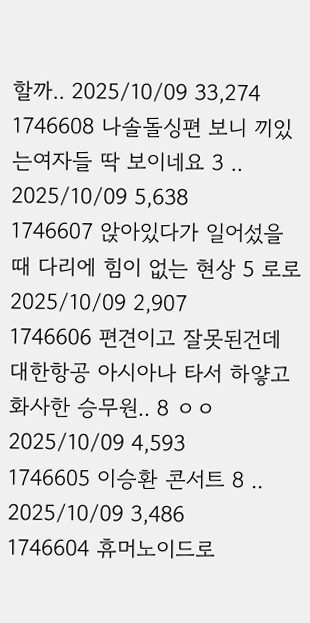할까.. 2025/10/09 33,274
1746608 나솔돌싱편 보니 끼있는여자들 딱 보이네요 3 .. 2025/10/09 5,638
1746607 앉아있다가 일어섰을 때 다리에 힘이 없는 현상 5 로로 2025/10/09 2,907
1746606 편견이고 잘못된건데 대한항공 아시아나 타서 하얗고 화사한 승무원.. 8 ㅇㅇ 2025/10/09 4,593
1746605 이승환 콘서트 8 .. 2025/10/09 3,486
1746604 휴머노이드로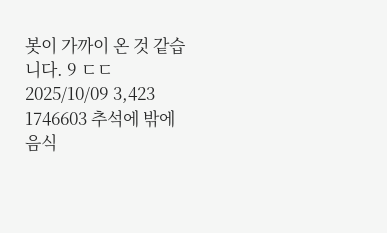봇이 가까이 온 것 같습니다. 9 ㄷㄷ 2025/10/09 3,423
1746603 추석에 밖에 음식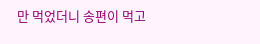만 먹었더니 송편이 먹고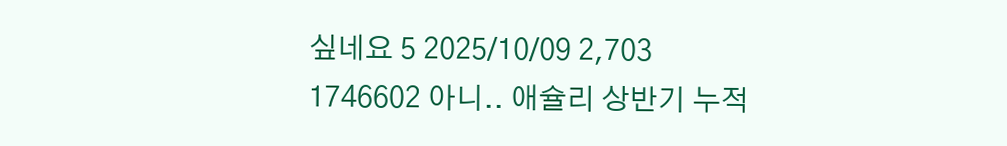싶네요 5 2025/10/09 2,703
1746602 아니.. 애슐리 상반기 누적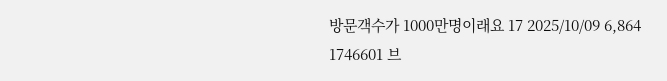방문객수가 1000만명이래요 17 2025/10/09 6,864
1746601 브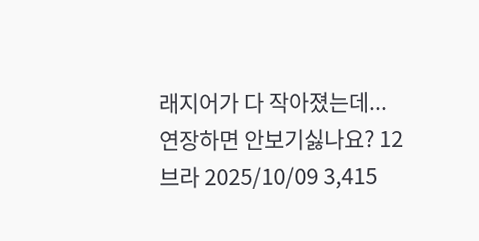래지어가 다 작아졌는데...연장하면 안보기싫나요? 12 브라 2025/10/09 3,415